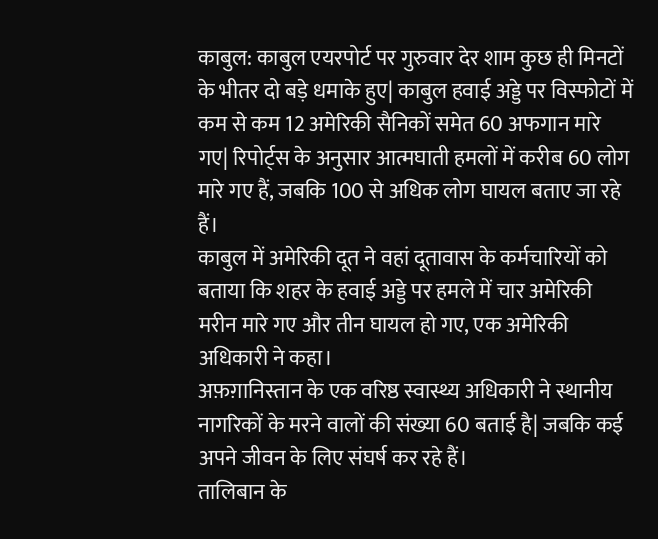काबुल: काबुल एयरपोर्ट पर गुरुवार देर शाम कुछ ही मिनटों के भीतर दो बड़े धमाके हुए| काबुल हवाई अड्डे पर विस्फोटों में कम से कम 12 अमेरिकी सैनिकों समेत 60 अफगान मारे गए| रिपोर्ट्स के अनुसार आत्मघाती हमलों में करीब 60 लोग मारे गए हैं, जबकि 100 से अधिक लोग घायल बताए जा रहे हैं।
काबुल में अमेरिकी दूत ने वहां दूतावास के कर्मचारियों को बताया कि शहर के हवाई अड्डे पर हमले में चार अमेरिकी मरीन मारे गए और तीन घायल हो गए, एक अमेरिकी अधिकारी ने कहा।
अफ़ग़ानिस्तान के एक वरिष्ठ स्वास्थ्य अधिकारी ने स्थानीय नागरिकों के मरने वालों की संख्या 60 बताई है| जबकि कई अपने जीवन के लिए संघर्ष कर रहे हैं।
तालिबान के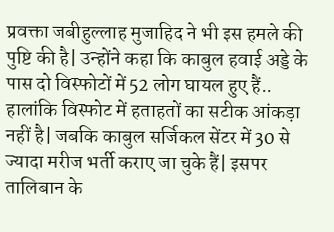प्रवक्ता जबीहुल्लाह मुजाहिद ने भी इस हमले की पुष्टि की है| उन्होंने कहा कि काबुल हवाई अड्डे के पास दो विस्फोटों में 52 लोग घायल हुए हैं.. हालांकि विस्फोट में हताहतों का सटीक आंकड़ा नहीं है| जबकि काबुल सर्जिकल सेंटर में 30 से ज्यादा मरीज भर्ती कराए जा चुके हैं| इसपर तालिबान के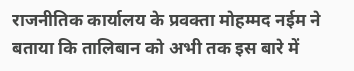राजनीतिक कार्यालय के प्रवक्ता मोहम्मद नईम ने बताया कि तालिबान को अभी तक इस बारे में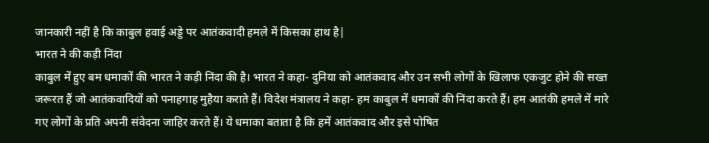जानकारी नहीं है कि काबुल हवाई अड्डे पर आतंकवादी हमले में किसका हाथ है|
भारत ने की कड़ी निंदा
काबुल में हुए बम धमाकों की भारत ने कड़ी निंदा की है। भारत ने कहा- दुनिया को आतंकवाद और उन सभी लोगों के खिलाफ एकजुट होने की सख्त जरूरत हैं जो आतंकवादियों को पनाहगाह मुहैया कराते हैं। विदेश मंत्रालय ने कहा- हम काबुल में धमाकों की निंदा करते हैं। हम आतंकी हमले में मारे गए लोगों के प्रति अपनी संवेदना जाहिर करते हैं। ये धमाका बताता है कि हमें आतंकवाद और इसे पोषित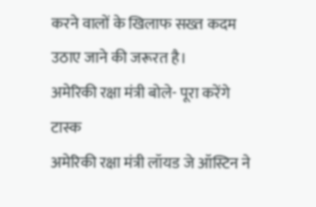करने वालों के खिलाफ सख्त कदम उठाए जाने की जरूरत है।
अमेरिकी रक्षा मंत्री बोले- पूरा करेंगे टास्क
अमेरिकी रक्षा मंत्री लॉयड जे ऑस्टिन ने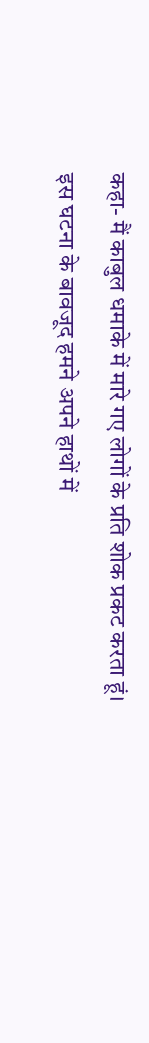कहा- मैं काबुल धमाके में मारे गए लोगों के प्रति शोक प्रकट करता हूं। इस घटना के बावजूद हमने अपने हाथों में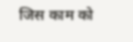जिस काम को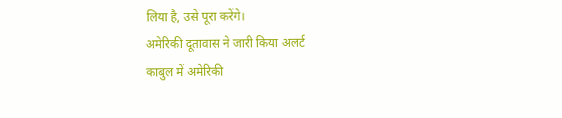लिया है, उसे पूरा करेंगे।
अमेरिकी दूतावास ने जारी किया अलर्ट
काबुल में अमेरिकी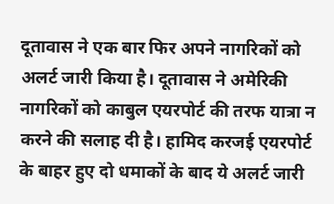दूतावास ने एक बार फिर अपने नागरिकों को अलर्ट जारी किया है। दूतावास ने अमेरिकी नागरिकों को काबुल एयरपोर्ट की तरफ यात्रा न करने की सलाह दी है। हामिद करजई एयरपोर्ट के बाहर हुए दो धमाकों के बाद ये अलर्ट जारी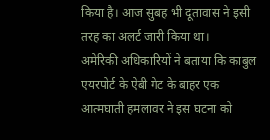किया है। आज सुबह भी दूतावास ने इसी तरह का अलर्ट जारी किया था।
अमेरिकी अधिकारियों ने बताया कि काबुल एयरपोर्ट के ऐबी गेट के बाहर एक आत्मघाती हमलावर ने इस घटना को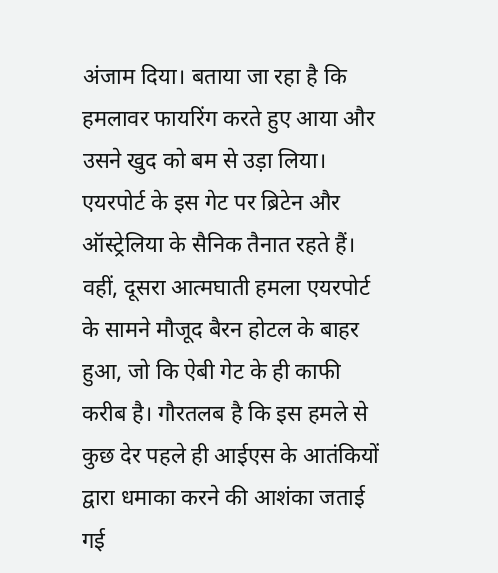अंजाम दिया। बताया जा रहा है कि हमलावर फायरिंग करते हुए आया और उसने खुद को बम से उड़ा लिया। एयरपोर्ट के इस गेट पर ब्रिटेन और ऑस्ट्रेलिया के सैनिक तैनात रहते हैं। वहीं, दूसरा आत्मघाती हमला एयरपोर्ट के सामने मौजूद बैरन होटल के बाहर हुआ, जो कि ऐबी गेट के ही काफी करीब है। गौरतलब है कि इस हमले से कुछ देर पहले ही आईएस के आतंकियों द्वारा धमाका करने की आशंका जताई गई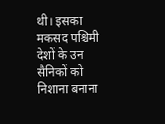थी। इसका मकसद पश्चिमी देशों के उन सैनिकों को निशाना बनाना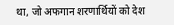था, जो अफगान शरणार्थियों को देश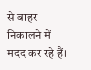से बाहर निकालने में मदद कर रहे हैं।